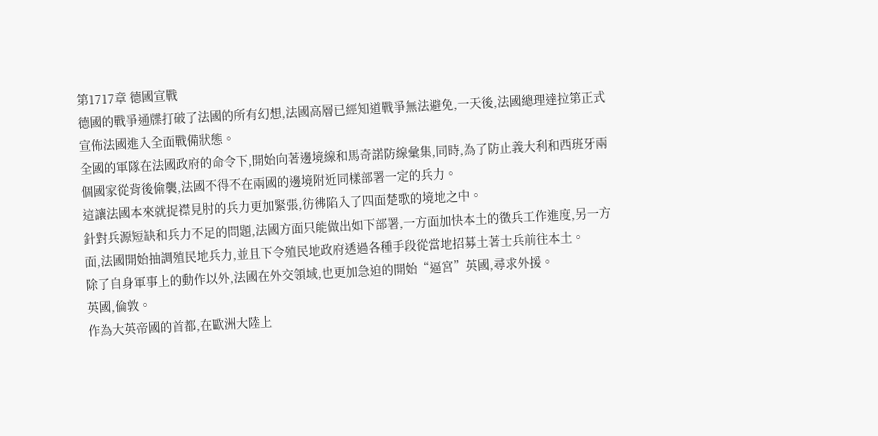第1717章 德國宣戰
德國的戰爭通牒打破了法國的所有幻想,法國高層已經知道戰爭無法避免,一天後,法國總理達拉第正式宣佈法國進入全面戰備狀態。
全國的軍隊在法國政府的命令下,開始向著邊境線和馬奇諾防線彙集,同時,為了防止義大利和西班牙兩個國家從背後偷襲,法國不得不在兩國的邊境附近同樣部署一定的兵力。
這讓法國本來就捉襟見肘的兵力更加緊張,彷彿陷入了四面楚歌的境地之中。
針對兵源短缺和兵力不足的問題,法國方面只能做出如下部署,一方面加快本土的徵兵工作進度,另一方面,法國開始抽調殖民地兵力,並且下令殖民地政府透過各種手段從當地招募土著士兵前往本土。
除了自身軍事上的動作以外,法國在外交領域,也更加急迫的開始“逼宮”英國,尋求外援。
英國,倫敦。
作為大英帝國的首都,在歐洲大陸上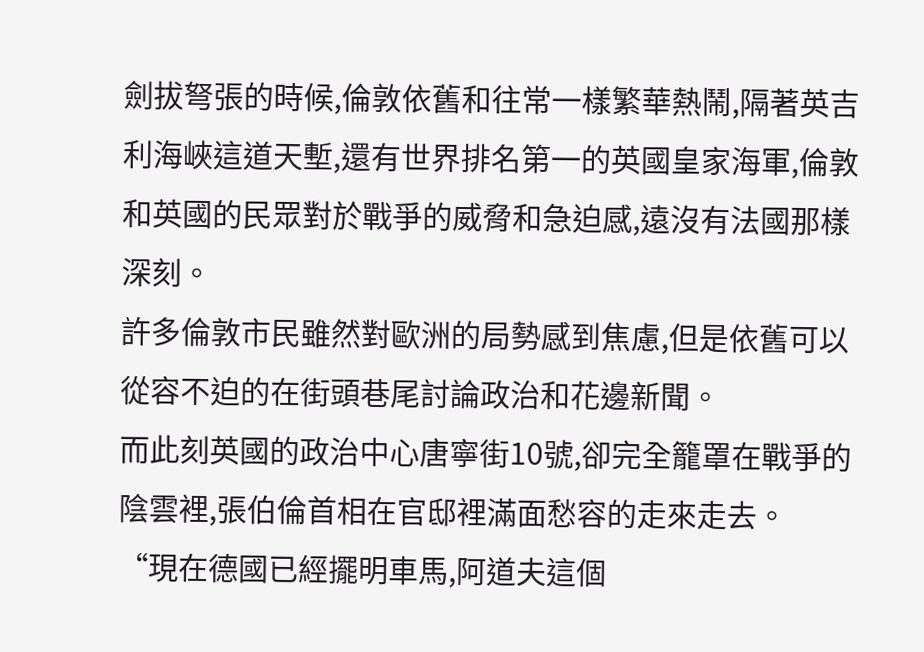劍拔弩張的時候,倫敦依舊和往常一樣繁華熱鬧,隔著英吉利海峽這道天塹,還有世界排名第一的英國皇家海軍,倫敦和英國的民眾對於戰爭的威脅和急迫感,遠沒有法國那樣深刻。
許多倫敦市民雖然對歐洲的局勢感到焦慮,但是依舊可以從容不迫的在街頭巷尾討論政治和花邊新聞。
而此刻英國的政治中心唐寧街10號,卻完全籠罩在戰爭的陰雲裡,張伯倫首相在官邸裡滿面愁容的走來走去。
“現在德國已經擺明車馬,阿道夫這個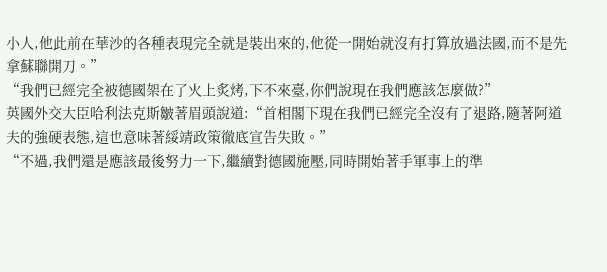小人,他此前在華沙的各種表現完全就是裝出來的,他從一開始就沒有打算放過法國,而不是先拿蘇聯開刀。”
“我們已經完全被德國架在了火上炙烤,下不來臺,你們說現在我們應該怎麼做?”
英國外交大臣哈利法克斯皺著眉頭說道:“首相閣下現在我們已經完全沒有了退路,隨著阿道夫的強硬表態,這也意味著綏靖政策徹底宣告失敗。”
“不過,我們還是應該最後努力一下,繼續對德國施壓,同時開始著手軍事上的準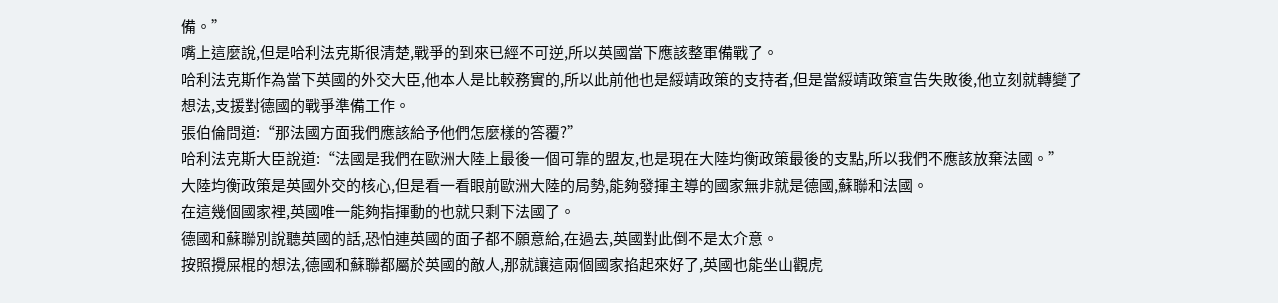備。”
嘴上這麼說,但是哈利法克斯很清楚,戰爭的到來已經不可逆,所以英國當下應該整軍備戰了。
哈利法克斯作為當下英國的外交大臣,他本人是比較務實的,所以此前他也是綏靖政策的支持者,但是當綏靖政策宣告失敗後,他立刻就轉變了想法,支援對德國的戰爭準備工作。
張伯倫問道:“那法國方面我們應該給予他們怎麼樣的答覆?”
哈利法克斯大臣說道:“法國是我們在歐洲大陸上最後一個可靠的盟友,也是現在大陸均衡政策最後的支點,所以我們不應該放棄法國。”
大陸均衡政策是英國外交的核心,但是看一看眼前歐洲大陸的局勢,能夠發揮主導的國家無非就是德國,蘇聯和法國。
在這幾個國家裡,英國唯一能夠指揮動的也就只剩下法國了。
德國和蘇聯別說聽英國的話,恐怕連英國的面子都不願意給,在過去,英國對此倒不是太介意。
按照攪屎棍的想法,德國和蘇聯都屬於英國的敵人,那就讓這兩個國家掐起來好了,英國也能坐山觀虎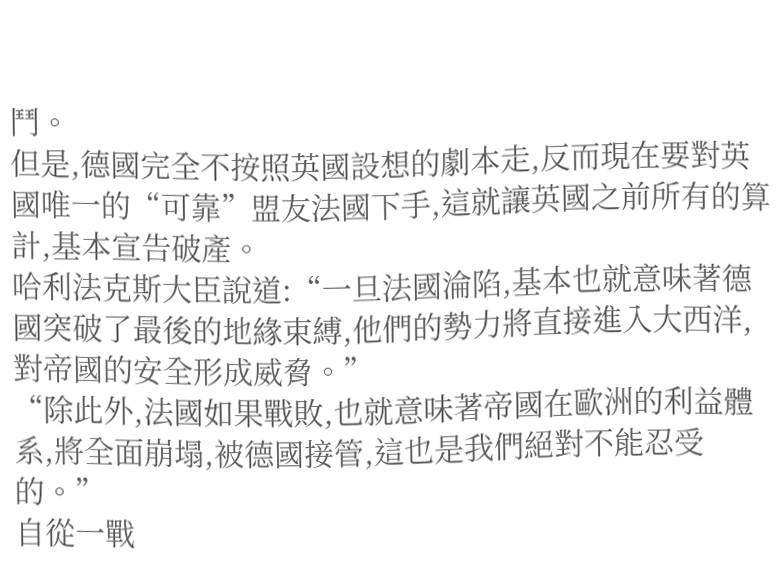鬥。
但是,德國完全不按照英國設想的劇本走,反而現在要對英國唯一的“可靠”盟友法國下手,這就讓英國之前所有的算計,基本宣告破產。
哈利法克斯大臣說道:“一旦法國淪陷,基本也就意味著德國突破了最後的地緣束縛,他們的勢力將直接進入大西洋,對帝國的安全形成威脅。”
“除此外,法國如果戰敗,也就意味著帝國在歐洲的利益體系,將全面崩塌,被德國接管,這也是我們絕對不能忍受的。”
自從一戰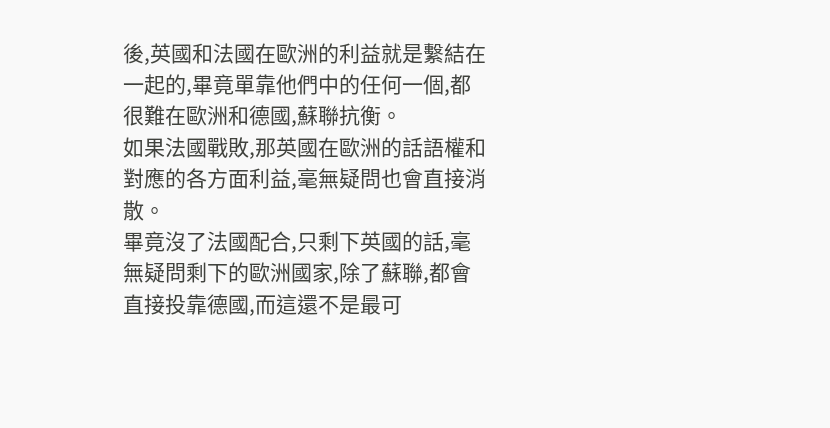後,英國和法國在歐洲的利益就是繫結在一起的,畢竟單靠他們中的任何一個,都很難在歐洲和德國,蘇聯抗衡。
如果法國戰敗,那英國在歐洲的話語權和對應的各方面利益,毫無疑問也會直接消散。
畢竟沒了法國配合,只剩下英國的話,毫無疑問剩下的歐洲國家,除了蘇聯,都會直接投靠德國,而這還不是最可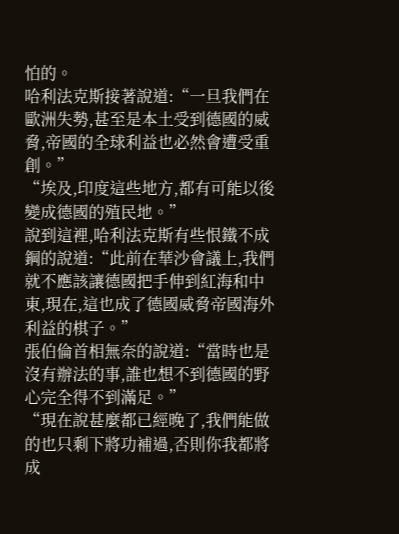怕的。
哈利法克斯接著說道:“一旦我們在歐洲失勢,甚至是本土受到德國的威脅,帝國的全球利益也必然會遭受重創。”
“埃及,印度這些地方,都有可能以後變成德國的殖民地。”
說到這裡,哈利法克斯有些恨鐵不成鋼的說道:“此前在華沙會議上,我們就不應該讓德國把手伸到紅海和中東,現在,這也成了德國威脅帝國海外利益的棋子。”
張伯倫首相無奈的說道:“當時也是沒有辦法的事,誰也想不到德國的野心完全得不到滿足。”
“現在說甚麼都已經晚了,我們能做的也只剩下將功補過,否則你我都將成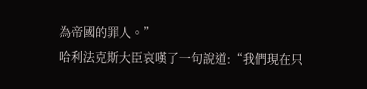為帝國的罪人。”
哈利法克斯大臣哀嘆了一句說道:“我們現在只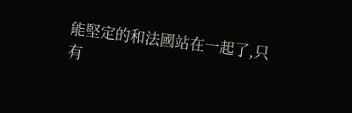能堅定的和法國站在一起了,只有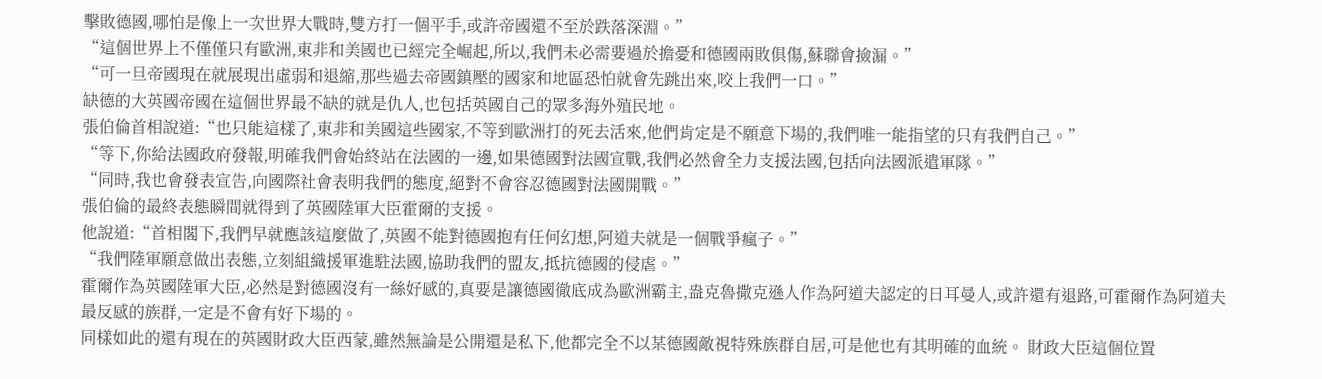擊敗德國,哪怕是像上一次世界大戰時,雙方打一個平手,或許帝國還不至於跌落深淵。”
“這個世界上不僅僅只有歐洲,東非和美國也已經完全崛起,所以,我們未必需要過於擔憂和德國兩敗俱傷,蘇聯會撿漏。”
“可一旦帝國現在就展現出虛弱和退縮,那些過去帝國鎮壓的國家和地區恐怕就會先跳出來,咬上我們一口。”
缺德的大英國帝國在這個世界最不缺的就是仇人,也包括英國自己的眾多海外殖民地。
張伯倫首相說道:“也只能這樣了,東非和美國這些國家,不等到歐洲打的死去活來,他們肯定是不願意下場的,我們唯一能指望的只有我們自己。”
“等下,你給法國政府發報,明確我們會始終站在法國的一邊,如果德國對法國宣戰,我們必然會全力支援法國,包括向法國派遣軍隊。”
“同時,我也會發表宣告,向國際社會表明我們的態度,絕對不會容忍德國對法國開戰。”
張伯倫的最終表態瞬間就得到了英國陸軍大臣霍爾的支援。
他說道:“首相閣下,我們早就應該這麼做了,英國不能對德國抱有任何幻想,阿道夫就是一個戰爭瘋子。”
“我們陸軍願意做出表態,立刻組織援軍進駐法國,協助我們的盟友,抵抗德國的侵虐。”
霍爾作為英國陸軍大臣,必然是對德國沒有一絲好感的,真要是讓德國徹底成為歐洲霸主,盎克魯撒克遜人作為阿道夫認定的日耳曼人,或許還有退路,可霍爾作為阿道夫最反感的族群,一定是不會有好下場的。
同樣如此的還有現在的英國財政大臣西蒙,雖然無論是公開還是私下,他都完全不以某德國敵視特殊族群自居,可是他也有其明確的血統。 財政大臣這個位置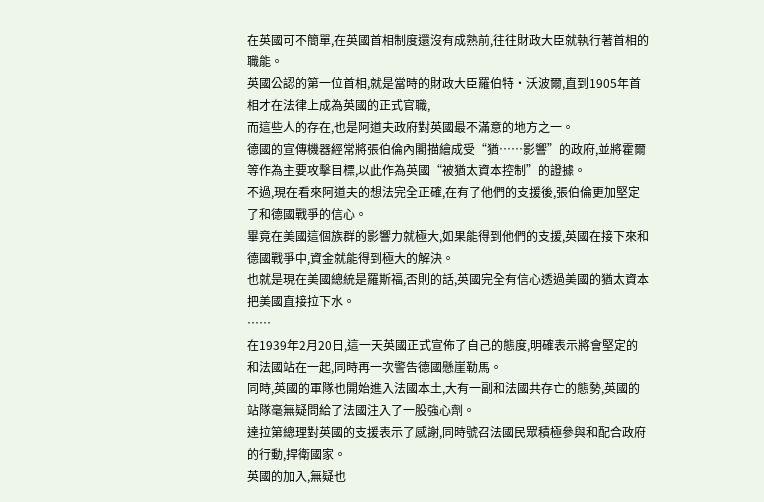在英國可不簡單,在英國首相制度還沒有成熟前,往往財政大臣就執行著首相的職能。
英國公認的第一位首相,就是當時的財政大臣羅伯特·沃波爾,直到1905年首相才在法律上成為英國的正式官職,
而這些人的存在,也是阿道夫政府對英國最不滿意的地方之一。
德國的宣傳機器經常將張伯倫內閣描繪成受“猶……影響”的政府,並將霍爾等作為主要攻擊目標,以此作為英國“被猶太資本控制”的證據。
不過,現在看來阿道夫的想法完全正確,在有了他們的支援後,張伯倫更加堅定了和德國戰爭的信心。
畢竟在美國這個族群的影響力就極大,如果能得到他們的支援,英國在接下來和德國戰爭中,資金就能得到極大的解決。
也就是現在美國總統是羅斯福,否則的話,英國完全有信心透過美國的猶太資本把美國直接拉下水。
……
在1939年2月20日,這一天英國正式宣佈了自己的態度,明確表示將會堅定的和法國站在一起,同時再一次警告德國懸崖勒馬。
同時,英國的軍隊也開始進入法國本土,大有一副和法國共存亡的態勢,英國的站隊毫無疑問給了法國注入了一股強心劑。
達拉第總理對英國的支援表示了感謝,同時號召法國民眾積極參與和配合政府的行動,捍衛國家。
英國的加入,無疑也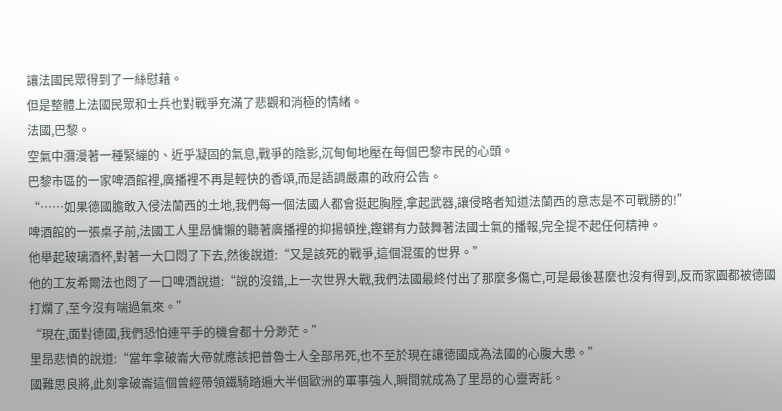讓法國民眾得到了一絲慰藉。
但是整體上法國民眾和士兵也對戰爭充滿了悲觀和消極的情緒。
法國,巴黎。
空氣中瀰漫著一種緊繃的、近乎凝固的氣息,戰爭的陰影,沉甸甸地壓在每個巴黎市民的心頭。
巴黎市區的一家啤酒館裡,廣播裡不再是輕快的香頌,而是語調嚴肅的政府公告。
“……如果德國膽敢入侵法蘭西的土地,我們每一個法國人都會挺起胸膛,拿起武器,讓侵略者知道法蘭西的意志是不可戰勝的!”
啤酒館的一張桌子前,法國工人里昂慵懶的聽著廣播裡的抑揚頓挫,鏗鏘有力鼓舞著法國士氣的播報,完全提不起任何精神。
他舉起玻璃酒杯,對著一大口悶了下去,然後說道:“又是該死的戰爭,這個混蛋的世界。”
他的工友希爾法也悶了一口啤酒說道:“說的沒錯,上一次世界大戰,我們法國最終付出了那麼多傷亡,可是最後甚麼也沒有得到,反而家園都被德國打爛了,至今沒有喘過氣來。”
“現在,面對德國,我們恐怕連平手的機會都十分渺茫。”
里昂悲憤的說道:“當年拿破崙大帝就應該把普魯士人全部吊死,也不至於現在讓德國成為法國的心腹大患。”
國難思良將,此刻拿破崙這個曾經帶領鐵騎踏遍大半個歐洲的軍事強人,瞬間就成為了里昂的心靈寄託。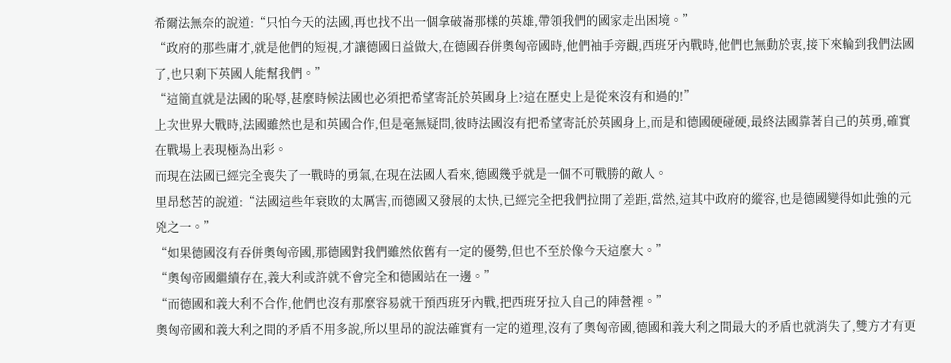希爾法無奈的說道:“只怕今天的法國,再也找不出一個拿破崙那樣的英雄,帶領我們的國家走出困境。”
“政府的那些庸才,就是他們的短視,才讓德國日益做大,在德國吞併奧匈帝國時,他們袖手旁觀,西班牙內戰時,他們也無動於衷,接下來輪到我們法國了,也只剩下英國人能幫我們。”
“這簡直就是法國的恥辱,甚麼時候法國也必須把希望寄託於英國身上?這在歷史上是從來沒有和過的!”
上次世界大戰時,法國雖然也是和英國合作,但是毫無疑問,彼時法國沒有把希望寄託於英國身上,而是和德國硬碰硬,最終法國靠著自己的英勇,確實在戰場上表現極為出彩。
而現在法國已經完全喪失了一戰時的勇氣,在現在法國人看來,德國幾乎就是一個不可戰勝的敵人。
里昂愁苦的說道:“法國這些年衰敗的太厲害,而德國又發展的太快,已經完全把我們拉開了差距,當然,這其中政府的縱容,也是德國變得如此強的元兇之一。”
“如果德國沒有吞併奧匈帝國,那德國對我們雖然依舊有一定的優勢,但也不至於像今天這麼大。”
“奧匈帝國繼續存在,義大利或許就不會完全和德國站在一邊。”
“而德國和義大利不合作,他們也沒有那麼容易就干預西班牙內戰,把西班牙拉入自己的陣營裡。”
奧匈帝國和義大利之間的矛盾不用多說,所以里昂的說法確實有一定的道理,沒有了奧匈帝國,德國和義大利之間最大的矛盾也就消失了,雙方才有更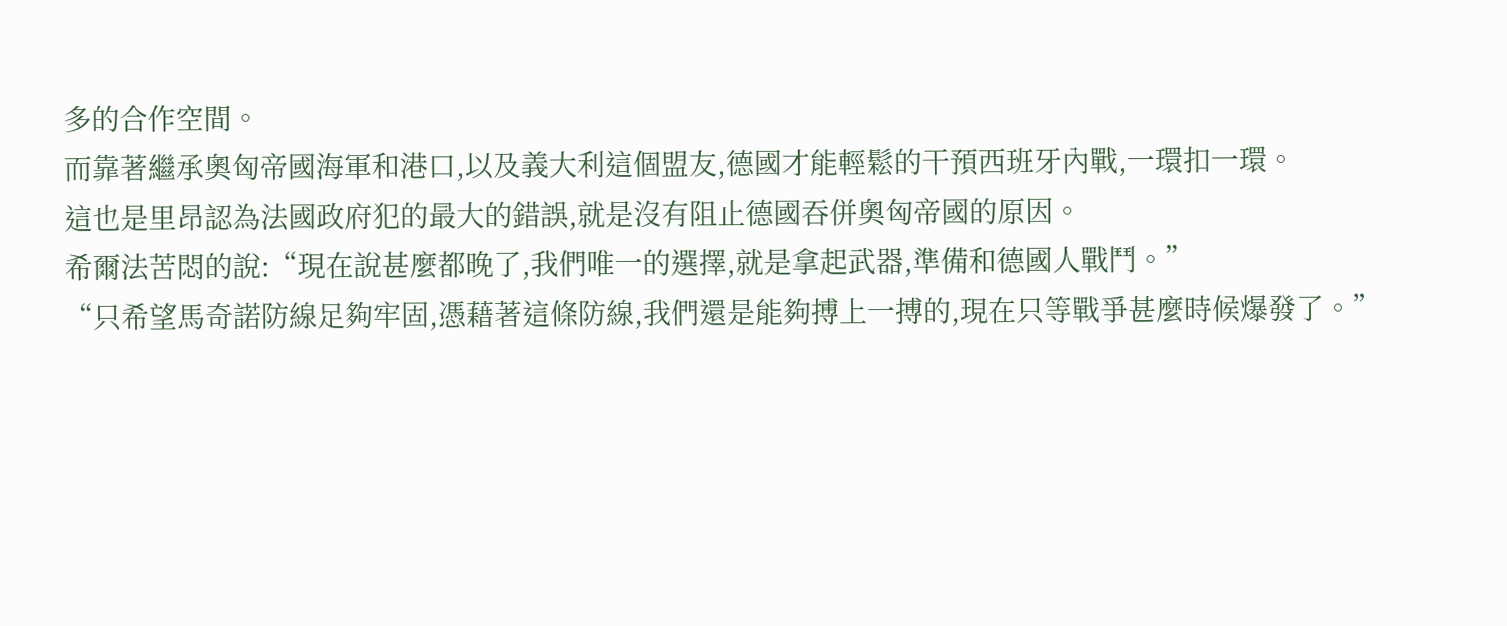多的合作空間。
而靠著繼承奧匈帝國海軍和港口,以及義大利這個盟友,德國才能輕鬆的干預西班牙內戰,一環扣一環。
這也是里昂認為法國政府犯的最大的錯誤,就是沒有阻止德國吞併奧匈帝國的原因。
希爾法苦悶的說:“現在說甚麼都晚了,我們唯一的選擇,就是拿起武器,準備和德國人戰鬥。”
“只希望馬奇諾防線足夠牢固,憑藉著這條防線,我們還是能夠搏上一搏的,現在只等戰爭甚麼時候爆發了。”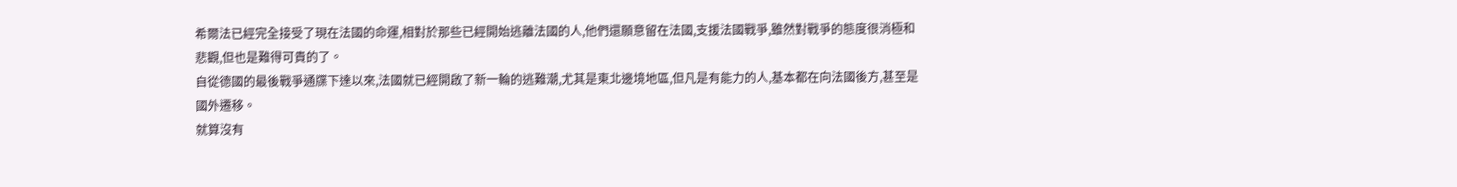希爾法已經完全接受了現在法國的命運,相對於那些已經開始逃離法國的人,他們還願意留在法國,支援法國戰爭,雖然對戰爭的態度很消極和悲觀,但也是難得可貴的了。
自從德國的最後戰爭通牒下達以來,法國就已經開啟了新一輪的逃難潮,尤其是東北邊境地區,但凡是有能力的人,基本都在向法國後方,甚至是國外遷移。
就算沒有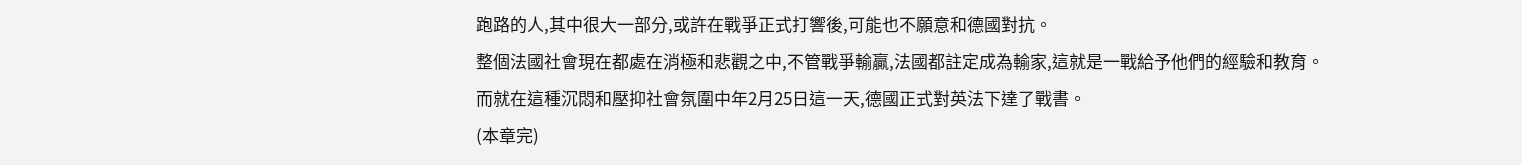跑路的人,其中很大一部分,或許在戰爭正式打響後,可能也不願意和德國對抗。
整個法國社會現在都處在消極和悲觀之中,不管戰爭輸贏,法國都註定成為輸家,這就是一戰給予他們的經驗和教育。
而就在這種沉悶和壓抑社會氛圍中年2月25日這一天,德國正式對英法下達了戰書。
(本章完)